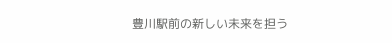豊川駅前の新しい未来を担う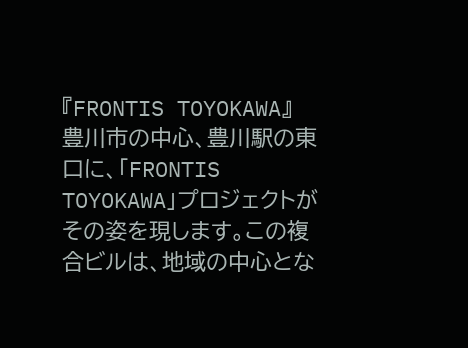『FRONTIS TOYOKAWA』
豊川市の中心、豊川駅の東口に、「FRONTIS TOYOKAWA」プロジェクトがその姿を現します。この複合ビルは、地域の中心とな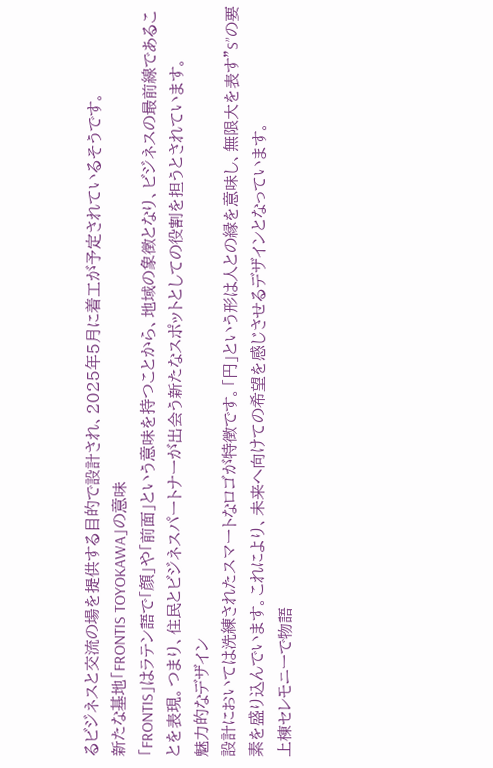るビジネスと交流の場を提供する目的で設計され、2025年5月に着工が予定されているそうです。
新たな基地「FRONTIS TOYOKAWA」の意味
「FRONTIS」はラテン語で「顔」や「前面」という意味を持つことから、地域の象徴となり、ビジネスの最前線であることを表現。つまり、住民とビジネスパートナーが出会う新たなスポットとしての役割を担うとされています。
魅力的なデザイン
設計においては洗練されたスマートなロゴが特徴です。「円」という形は人との縁を意味し、無限大を表す”S”の要素を盛り込んでいます。これにより、未来へ向けての希望を感じさせるデザインとなっています。
上棟セレモニーで物語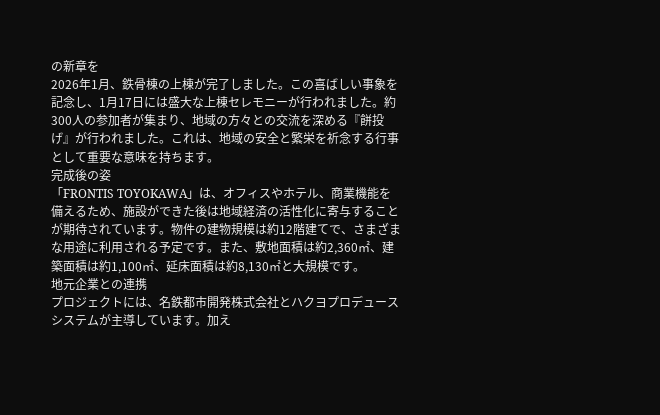の新章を
2026年1月、鉄骨棟の上棟が完了しました。この喜ばしい事象を記念し、1月17日には盛大な上棟セレモニーが行われました。約300人の参加者が集まり、地域の方々との交流を深める『餅投げ』が行われました。これは、地域の安全と繁栄を祈念する行事として重要な意味を持ちます。
完成後の姿
「FRONTIS TOYOKAWA」は、オフィスやホテル、商業機能を備えるため、施設ができた後は地域経済の活性化に寄与することが期待されています。物件の建物規模は約12階建てで、さまざまな用途に利用される予定です。また、敷地面積は約2,360㎡、建築面積は約1,100㎡、延床面積は約8,130㎡と大規模です。
地元企業との連携
プロジェクトには、名鉄都市開発株式会社とハクヨプロデュースシステムが主導しています。加え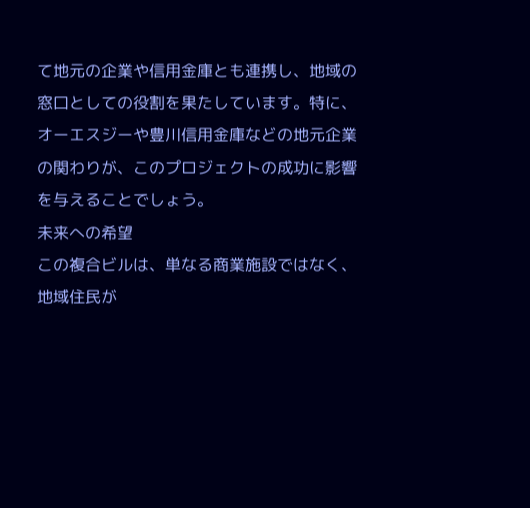て地元の企業や信用金庫とも連携し、地域の窓口としての役割を果たしています。特に、オーエスジーや豊川信用金庫などの地元企業の関わりが、このプロジェクトの成功に影響を与えることでしょう。
未来への希望
この複合ビルは、単なる商業施設ではなく、地域住民が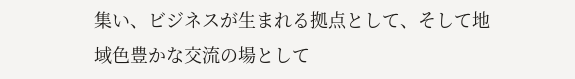集い、ビジネスが生まれる拠点として、そして地域色豊かな交流の場として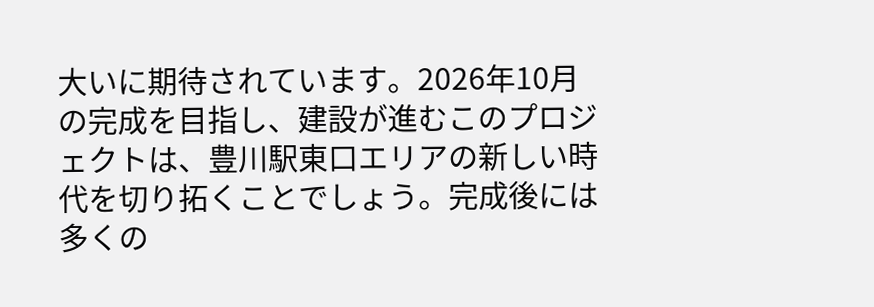大いに期待されています。2026年10月の完成を目指し、建設が進むこのプロジェクトは、豊川駅東口エリアの新しい時代を切り拓くことでしょう。完成後には多くの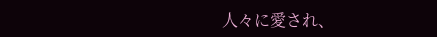人々に愛され、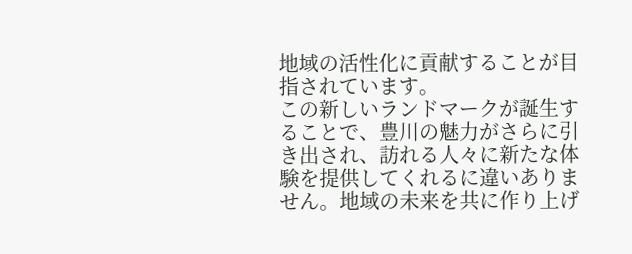地域の活性化に貢献することが目指されています。
この新しいランドマークが誕生することで、豊川の魅力がさらに引き出され、訪れる人々に新たな体験を提供してくれるに違いありません。地域の未来を共に作り上げ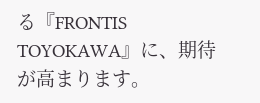る『FRONTIS TOYOKAWA』に、期待が高まります。